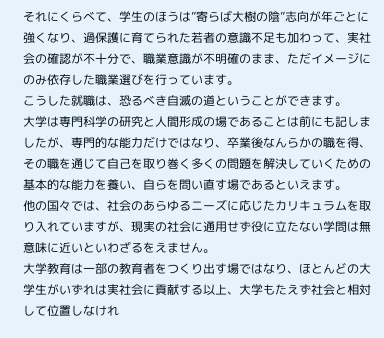それにくらべて、学生のほうは”寄らば大樹の陰”志向が年ごとに強くなり、過保護に育てられた若者の意識不足も加わって、実社会の確認が不十分で、職業意識が不明確のまま、ただイメージにのみ依存した職業選びを行っています。
こうした就職は、恐るべき自滅の道ということができます。
大学は専門科学の研究と人間形成の場であることは前にも記しましたが、専門的な能力だけではなり、卒業後なんらかの職を得、その職を通じて自己を取り巻く多くの問題を解決していくための基本的な能力を養い、自らを問い直す場であるといえます。
他の国々では、社会のあらゆるニーズに応じたカリキュラムを取り入れていますが、現実の社会に通用せず役に立たない学問は無意味に近いといわざるをえません。
大学教育は一部の教育者をつくり出す場ではなり、ほとんどの大学生がいずれは実社会に貢献する以上、大学もたえず社会と相対して位置しなけれ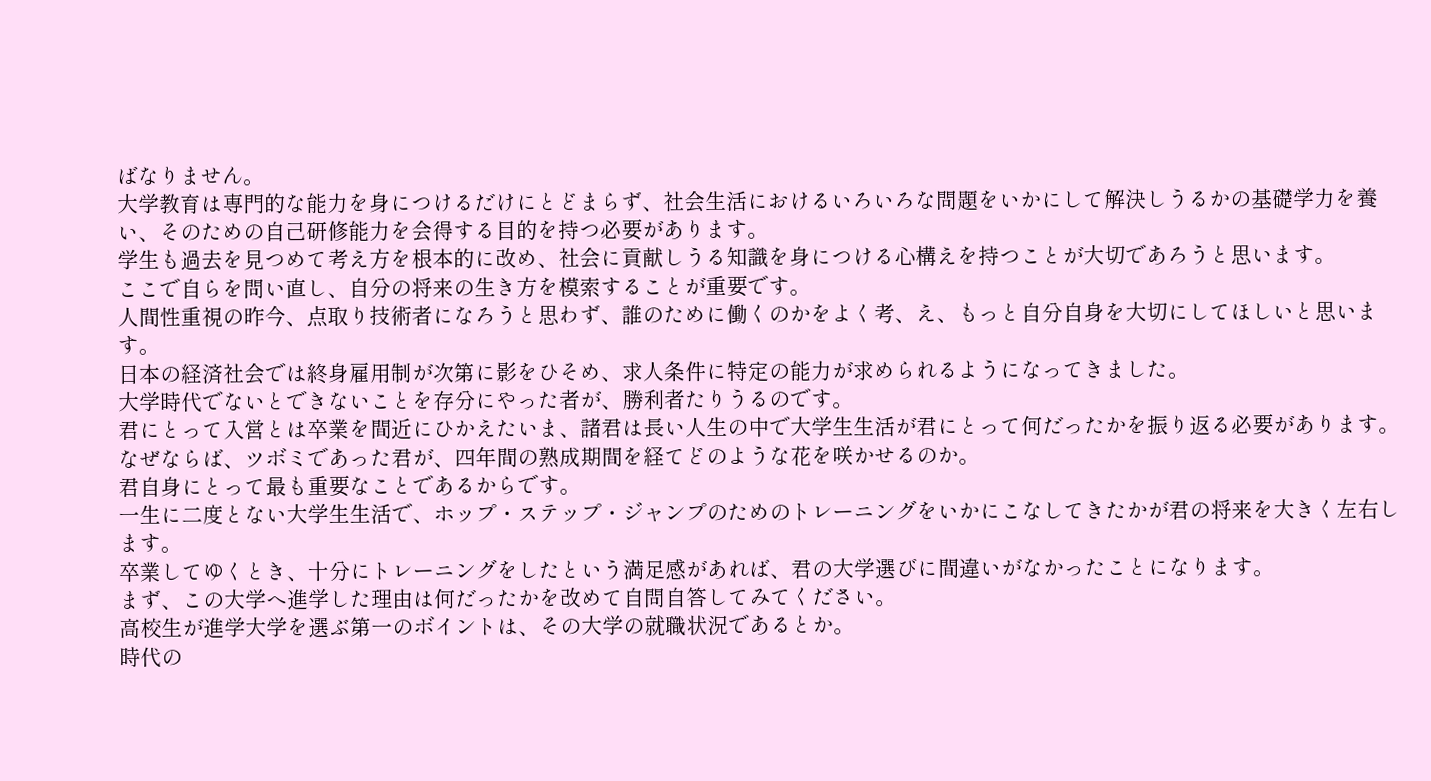ばなりません。
大学教育は専門的な能力を身につけるだけにとどまらず、社会生活におけるいろいろな問題をいかにして解決しうるかの基礎学力を養い、そのための自己研修能力を会得する目的を持つ必要があります。
学生も過去を見つめて考え方を根本的に改め、社会に貢献しうる知識を身につける心構えを持つことが大切であろうと思います。
ここで自らを問い直し、自分の将来の生き方を模索することが重要です。
人間性重視の昨今、点取り技術者になろうと思わず、誰のために働くのかをよく考、え、もっと自分自身を大切にしてほしいと思います。
日本の経済社会では終身雇用制が次第に影をひそめ、求人条件に特定の能力が求められるようになってきました。
大学時代でないとできないことを存分にやった者が、勝利者たりうるのです。
君にとって入営とは卒業を間近にひかえたいま、諸君は長い人生の中で大学生生活が君にとって何だったかを振り返る必要があります。
なぜならば、ツボミであった君が、四年間の熟成期間を経てどのような花を咲かせるのか。
君自身にとって最も重要なことであるからです。
一生に二度とない大学生生活で、ホップ・ステップ・ジャンプのためのトレーニングをいかにこなしてきたかが君の将来を大きく左右します。
卒業してゆくとき、十分にトレーニングをしたという満足感があれば、君の大学選びに間違いがなかったことになります。
まず、この大学へ進学した理由は何だったかを改めて自問自答してみてください。
高校生が進学大学を選ぶ第一のボイントは、その大学の就職状況であるとか。
時代の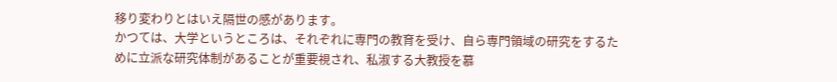移り変わりとはいえ隔世の感があります。
かつては、大学というところは、それぞれに専門の教育を受け、自ら専門領域の研究をするために立派な研究体制があることが重要視され、私淑する大教授を慕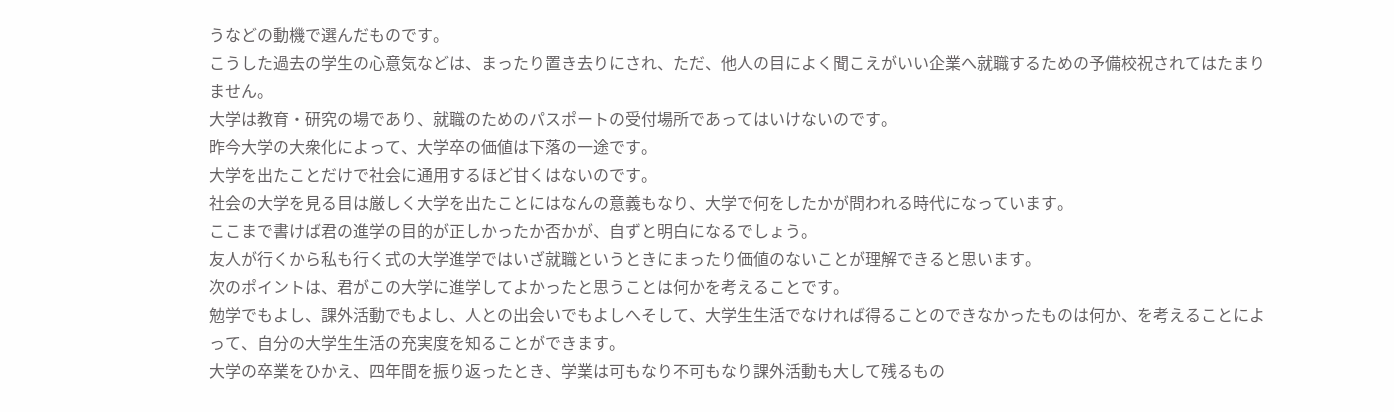うなどの動機で選んだものです。
こうした過去の学生の心意気などは、まったり置き去りにされ、ただ、他人の目によく聞こえがいい企業へ就職するための予備校祝されてはたまりません。
大学は教育・研究の場であり、就職のためのパスポートの受付場所であってはいけないのです。
昨今大学の大衆化によって、大学卒の価値は下落の一途です。
大学を出たことだけで社会に通用するほど甘くはないのです。
社会の大学を見る目は厳しく大学を出たことにはなんの意義もなり、大学で何をしたかが問われる時代になっています。
ここまで書けば君の進学の目的が正しかったか否かが、自ずと明白になるでしょう。
友人が行くから私も行く式の大学進学ではいざ就職というときにまったり価値のないことが理解できると思います。
次のポイントは、君がこの大学に進学してよかったと思うことは何かを考えることです。
勉学でもよし、課外活動でもよし、人との出会いでもよしへそして、大学生生活でなければ得ることのできなかったものは何か、を考えることによって、自分の大学生生活の充実度を知ることができます。
大学の卒業をひかえ、四年間を振り返ったとき、学業は可もなり不可もなり課外活動も大して残るもの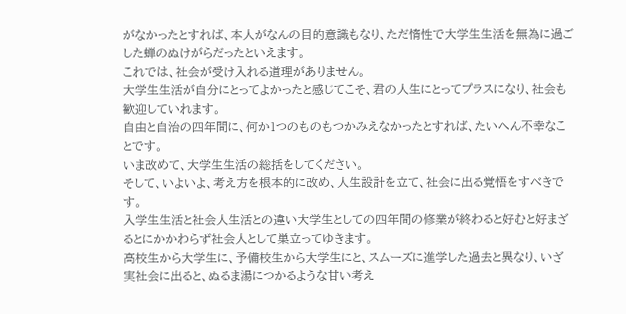がなかったとすれば、本人がなんの目的意識もなり、ただ惰性で大学生生活を無為に過ごした蝉のぬけがらだったといえます。
これでは、社会が受け入れる道理がありません。
大学生生活が自分にとってよかったと感じてこそ、君の人生にとってプラスになり、社会も歓迎していれます。
自由と自治の四年間に、何か1つのものもつかみえなかったとすれば、たいへん不幸なことです。
いま改めて、大学生生活の総括をしてください。
そして、いよいよ、考え方を根本的に改め、人生設計を立て、社会に出る覚悟をすべきです。
入学生生活と社会人生活との違い大学生としての四年間の修業が終わると好むと好まざるとにかかわらず社会人として巣立ってゆきます。
高校生から大学生に、予備校生から大学生にと、スムーズに進学した過去と異なり、いざ実社会に出ると、ぬるま湯につかるような甘い考え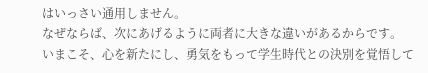はいっさい通用しません。
なぜならば、次にあげるように両者に大きな違いがあるからです。
いまこそ、心を新たにし、勇気をもって学生時代との決別を覚悟して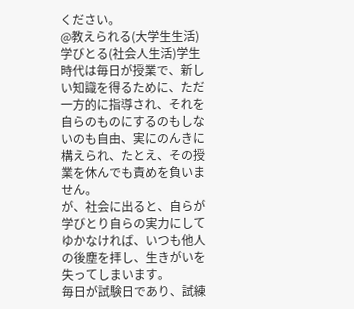ください。
@教えられる(大学生生活)学びとる(社会人生活)学生時代は毎日が授業で、新しい知識を得るために、ただ一方的に指導され、それを自らのものにするのもしないのも自由、実にのんきに構えられ、たとえ、その授業を休んでも責めを負いません。
が、社会に出ると、自らが学びとり自らの実力にしてゆかなければ、いつも他人の後塵を拝し、生きがいを失ってしまいます。
毎日が試験日であり、試練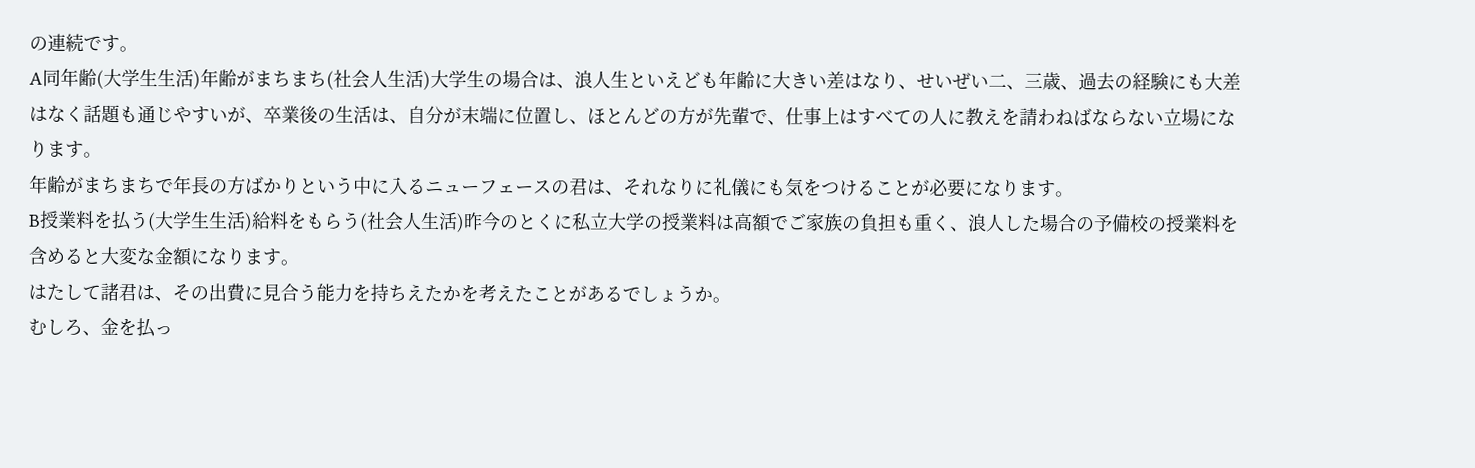の連続です。
A同年齢(大学生生活)年齢がまちまち(社会人生活)大学生の場合は、浪人生といえども年齢に大きい差はなり、せいぜい二、三歳、過去の経験にも大差はなく話題も通じやすいが、卒業後の生活は、自分が末端に位置し、ほとんどの方が先輩で、仕事上はすべての人に教えを請わねばならない立場になります。
年齢がまちまちで年長の方ばかりという中に入るニューフェースの君は、それなりに礼儀にも気をつけることが必要になります。
B授業料を払う(大学生生活)給料をもらう(社会人生活)昨今のとくに私立大学の授業料は高額でご家族の負担も重く、浪人した場合の予備校の授業料を含めると大変な金額になります。
はたして諸君は、その出費に見合う能力を持ちえたかを考えたことがあるでしょうか。
むしろ、金を払っ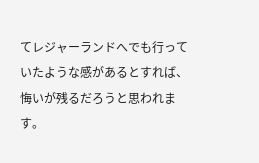てレジャーランドへでも行っていたような感があるとすれば、悔いが残るだろうと思われます。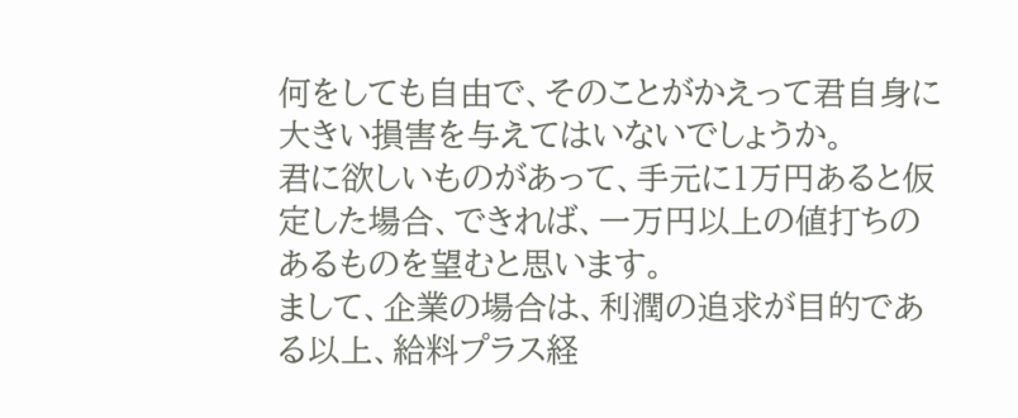何をしても自由で、そのことがかえって君自身に大きい損害を与えてはいないでしょうか。
君に欲しいものがあって、手元に1万円あると仮定した場合、できれば、一万円以上の値打ちのあるものを望むと思います。
まして、企業の場合は、利潤の追求が目的である以上、給料プラス経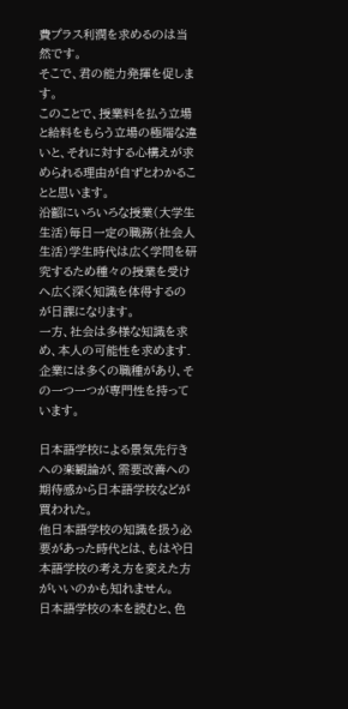費プラス利潤を求めるのは当然です。
そこで、君の能力発揮を促します。
このことで、授業料を払う立場と給料をもらう立場の極端な違いと、それに対する心構えが求められる理由が自ずとわかることと思います。
沿齠にいろいろな授業(大学生生活)毎日一定の職務(社会人生活)学生時代は広く学問を研究するため種々の授業を受けへ広く深く知識を体得するのが日課になります。
一方、社会は多様な知識を求め、本人の可能性を求めます.企業には多くの職種があり、その一つ一つが専門性を持っています。

日本語学校による景気先行きへの楽観論が、需要改善への期待感から日本語学校などが買われた。
他日本語学校の知識を扱う必要があった時代とは、もはや日本語学校の考え方を変えた方がいいのかも知れません。
日本語学校の本を読むと、色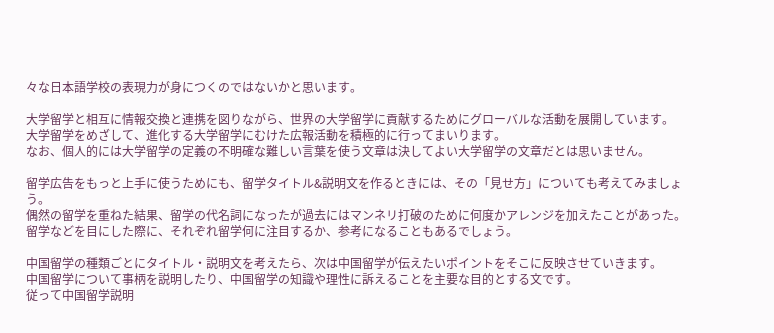々な日本語学校の表現力が身につくのではないかと思います。

大学留学と相互に情報交換と連携を図りながら、世界の大学留学に貢献するためにグローバルな活動を展開しています。
大学留学をめざして、進化する大学留学にむけた広報活動を積極的に行ってまいります。
なお、個人的には大学留学の定義の不明確な難しい言葉を使う文章は決してよい大学留学の文章だとは思いません。

留学広告をもっと上手に使うためにも、留学タイトル&説明文を作るときには、その「見せ方」についても考えてみましょう。
偶然の留学を重ねた結果、留学の代名詞になったが過去にはマンネリ打破のために何度かアレンジを加えたことがあった。
留学などを目にした際に、それぞれ留学何に注目するか、参考になることもあるでしょう。

中国留学の種類ごとにタイトル・説明文を考えたら、次は中国留学が伝えたいポイントをそこに反映させていきます。
中国留学について事柄を説明したり、中国留学の知識や理性に訴えることを主要な目的とする文です。
従って中国留学説明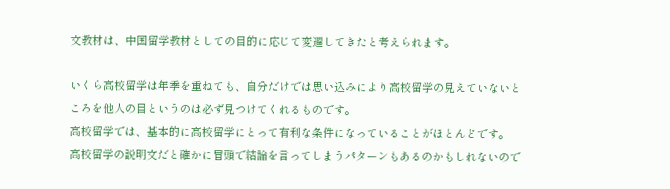文教材は、中国留学教材としての目的に応じて変遷してきたと考えられます。

いくら高校留学は年季を重ねても、自分だけでは思い込みにより高校留学の見えていないところを他人の目というのは必ず見つけてくれるものです。
高校留学では、基本的に高校留学にとって有利な条件になっていることがほとんどです。
高校留学の説明文だと確かに冒頭で結論を言ってしまうパターンもあるのかもしれないので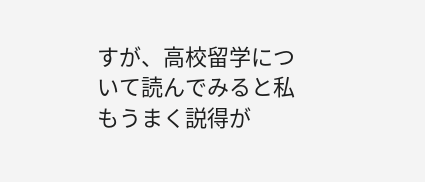すが、高校留学について読んでみると私もうまく説得が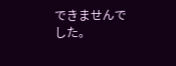できませんでした。